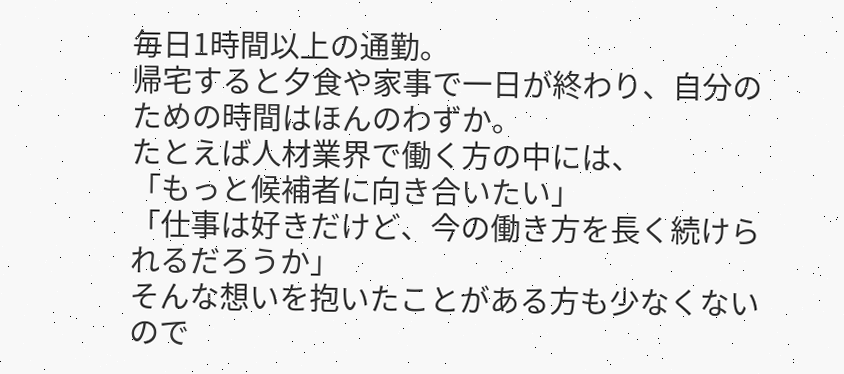毎日1時間以上の通勤。
帰宅すると夕食や家事で一日が終わり、自分のための時間はほんのわずか。
たとえば人材業界で働く方の中には、
「もっと候補者に向き合いたい」
「仕事は好きだけど、今の働き方を長く続けられるだろうか」
そんな想いを抱いたことがある方も少なくないので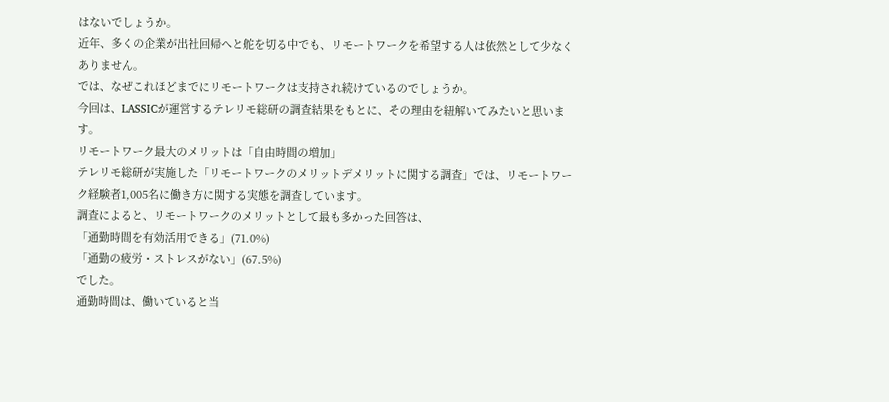はないでしょうか。
近年、多くの企業が出社回帰へと舵を切る中でも、リモートワークを希望する人は依然として少なくありません。
では、なぜこれほどまでにリモートワークは支持され続けているのでしょうか。
今回は、LASSICが運営するテレリモ総研の調査結果をもとに、その理由を紐解いてみたいと思います。
リモートワーク最大のメリットは「自由時間の増加」
テレリモ総研が実施した「リモートワークのメリットデメリットに関する調査」では、リモートワーク経験者1,005名に働き方に関する実態を調査しています。
調査によると、リモートワークのメリットとして最も多かった回答は、
「通勤時間を有効活用できる」(71.0%)
「通勤の疲労・ストレスがない」(67.5%)
でした。
通勤時間は、働いていると当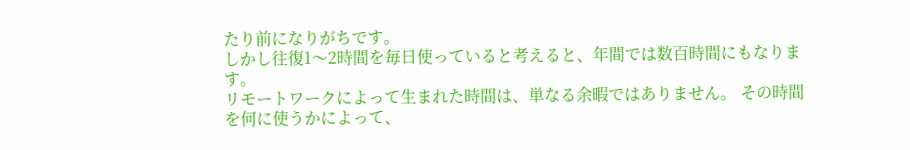たり前になりがちです。
しかし往復1〜2時間を毎日使っていると考えると、年間では数百時間にもなります。
リモートワークによって生まれた時間は、単なる余暇ではありません。 その時間を何に使うかによって、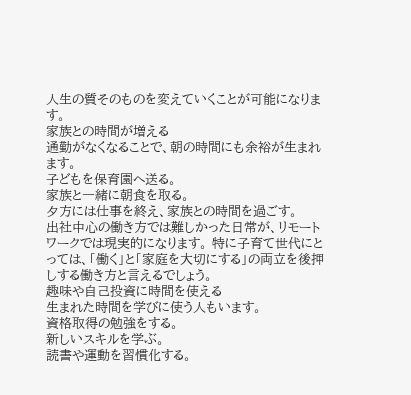人生の質そのものを変えていくことが可能になります。
家族との時間が増える
通勤がなくなることで、朝の時間にも余裕が生まれます。
子どもを保育園へ送る。
家族と一緒に朝食を取る。
夕方には仕事を終え、家族との時間を過ごす。
出社中心の働き方では難しかった日常が、リモートワークでは現実的になります。 特に子育て世代にとっては、「働く」と「家庭を大切にする」の両立を後押しする働き方と言えるでしょう。
趣味や自己投資に時間を使える
生まれた時間を学びに使う人もいます。
資格取得の勉強をする。
新しいスキルを学ぶ。
読書や運動を習慣化する。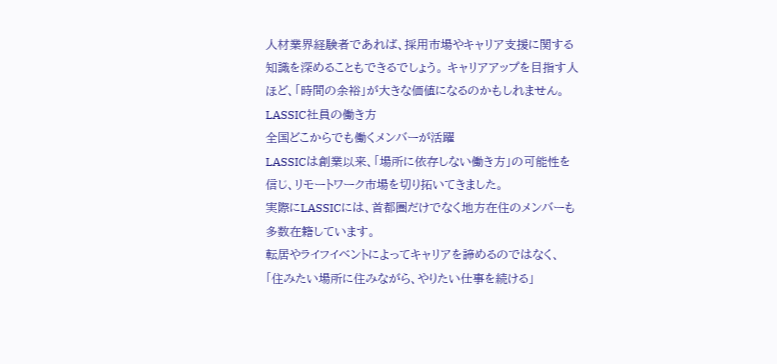人材業界経験者であれば、採用市場やキャリア支援に関する知識を深めることもできるでしょう。 キャリアアップを目指す人ほど、「時間の余裕」が大きな価値になるのかもしれません。
LASSIC社員の働き方
全国どこからでも働くメンバーが活躍
LASSICは創業以来、「場所に依存しない働き方」の可能性を信じ、リモートワーク市場を切り拓いてきました。
実際にLASSICには、首都圏だけでなく地方在住のメンバーも多数在籍しています。
転居やライフイベントによってキャリアを諦めるのではなく、
「住みたい場所に住みながら、やりたい仕事を続ける」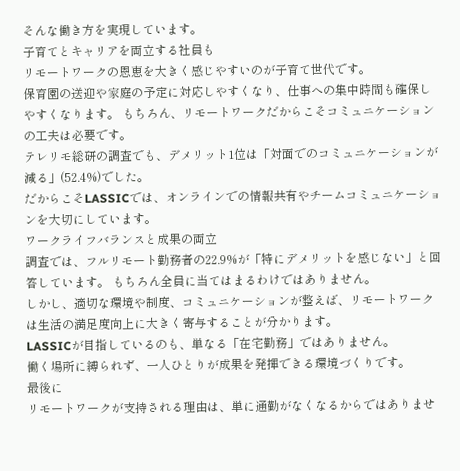そんな働き方を実現しています。
子育てとキャリアを両立する社員も
リモートワークの恩恵を大きく感じやすいのが子育て世代です。
保育園の送迎や家庭の予定に対応しやすくなり、仕事への集中時間も確保しやすくなります。 もちろん、リモートワークだからこそコミュニケーションの工夫は必要です。
テレリモ総研の調査でも、デメリット1位は「対面でのコミュニケーションが減る」(52.4%)でした。
だからこそLASSICでは、オンラインでの情報共有やチームコミュニケーションを大切にしています。
ワークライフバランスと成果の両立
調査では、フルリモート勤務者の22.9%が「特にデメリットを感じない」と回答しています。 もちろん全員に当てはまるわけではありません。
しかし、適切な環境や制度、コミュニケーションが整えば、リモートワークは生活の満足度向上に大きく寄与することが分かります。
LASSICが目指しているのも、単なる「在宅勤務」ではありません。
働く場所に縛られず、一人ひとりが成果を発揮できる環境づくりです。
最後に
リモートワークが支持される理由は、単に通勤がなくなるからではありませ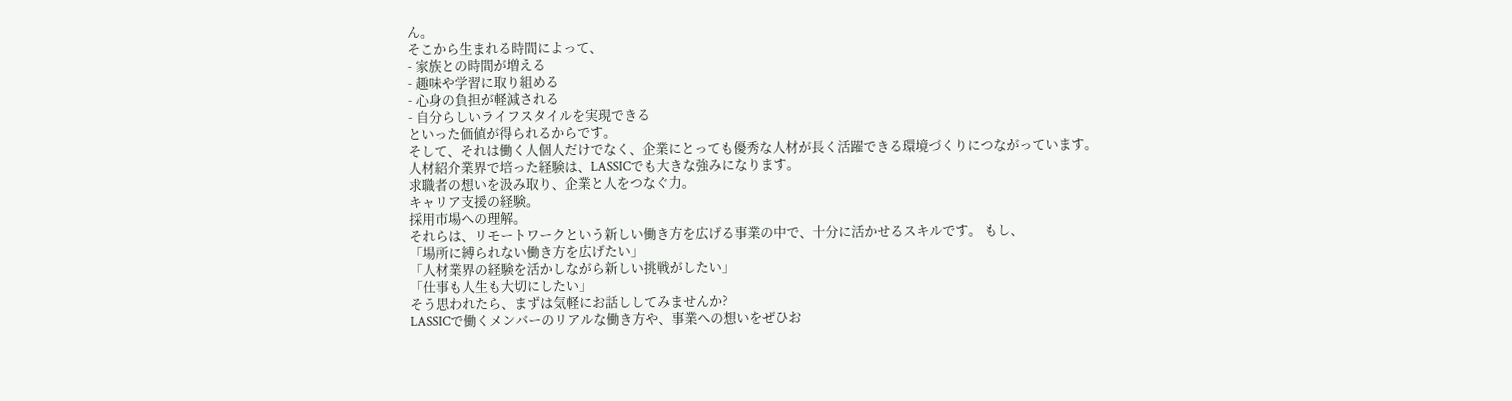ん。
そこから生まれる時間によって、
- 家族との時間が増える
- 趣味や学習に取り組める
- 心身の負担が軽減される
- 自分らしいライフスタイルを実現できる
といった価値が得られるからです。
そして、それは働く人個人だけでなく、企業にとっても優秀な人材が長く活躍できる環境づくりにつながっています。
人材紹介業界で培った経験は、LASSICでも大きな強みになります。
求職者の想いを汲み取り、企業と人をつなぐ力。
キャリア支援の経験。
採用市場への理解。
それらは、リモートワークという新しい働き方を広げる事業の中で、十分に活かせるスキルです。 もし、
「場所に縛られない働き方を広げたい」
「人材業界の経験を活かしながら新しい挑戦がしたい」
「仕事も人生も大切にしたい」
そう思われたら、まずは気軽にお話ししてみませんか?
LASSICで働くメンバーのリアルな働き方や、事業への想いをぜひお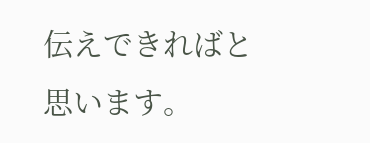伝えできればと思います。